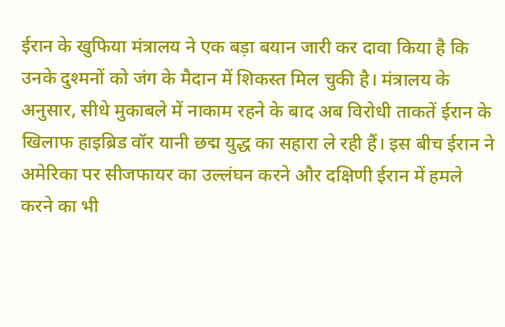ईरान के खुफिया मंत्रालय ने एक बड़ा बयान जारी कर दावा किया है कि उनके दुश्मनों को जंग के मैदान में शिकस्त मिल चुकी है। मंत्रालय के अनुसार, सीधे मुकाबले में नाकाम रहने के बाद अब विरोधी ताकतें ईरान के खिलाफ हाइब्रिड वॉर यानी छद्म युद्ध का सहारा ले रही हैं। इस बीच ईरान ने अमेरिका पर सीजफायर का उल्लंघन करने और दक्षिणी ईरान में हमले करने का भी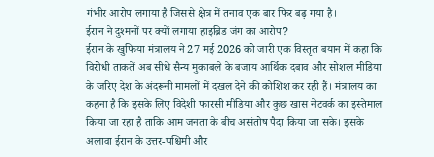गंभीर आरोप लगाया है जिससे क्षेत्र में तनाव एक बार फिर बढ़ गया है।
ईरान ने दुश्मनों पर क्यों लगाया हाइब्रिड जंग का आरोप?
ईरान के खुफिया मंत्रालय ने 27 मई 2026 को जारी एक विस्तृत बयान में कहा कि विरोधी ताकतें अब सीधे सैन्य मुकाबले के बजाय आर्थिक दबाव और सोशल मीडिया के जरिए देश के अंदरूनी मामलों में दखल देने की कोशिश कर रही हैं। मंत्रालय का कहना है कि इसके लिए विदेशी फारसी मीडिया और कुछ खास नेटवर्क का इस्तेमाल किया जा रहा है ताकि आम जनता के बीच असंतोष पैदा किया जा सके। इसके अलावा ईरान के उत्तर-पश्चिमी और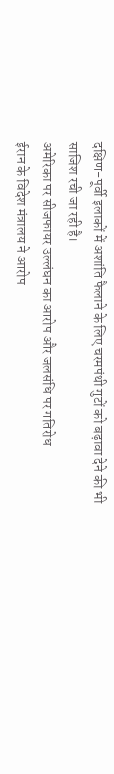दक्षिण-पूर्वी इलाकों में अशांति फैलाने के लिए चरमपंथी गुटों को बढ़ावा देने की भी साजिश रची जा रही है।
अमेरिका पर सीजफायर उल्लंघन का आरोप और जलसंधि पर गतिरोध
ईरान के विदेश मंत्रालय ने आरोप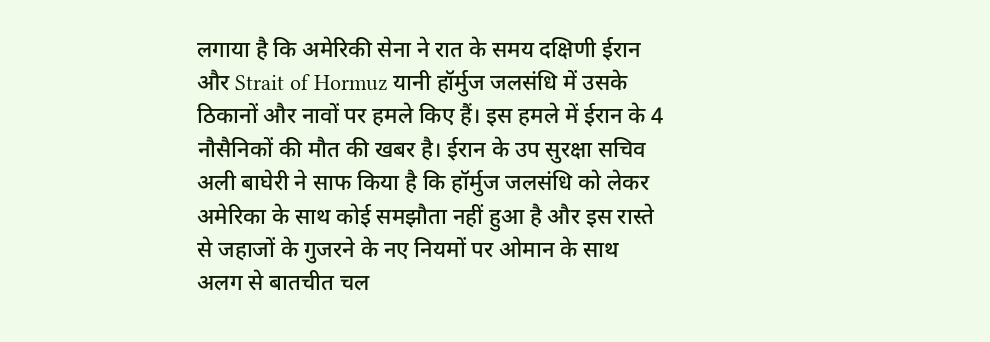लगाया है कि अमेरिकी सेना ने रात के समय दक्षिणी ईरान और Strait of Hormuz यानी हॉर्मुज जलसंधि में उसके ठिकानों और नावों पर हमले किए हैं। इस हमले में ईरान के 4 नौसैनिकों की मौत की खबर है। ईरान के उप सुरक्षा सचिव अली बाघेरी ने साफ किया है कि हॉर्मुज जलसंधि को लेकर अमेरिका के साथ कोई समझौता नहीं हुआ है और इस रास्ते से जहाजों के गुजरने के नए नियमों पर ओमान के साथ अलग से बातचीत चल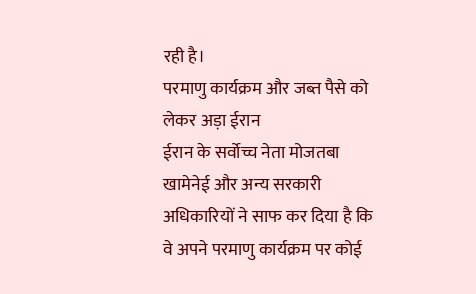रही है।
परमाणु कार्यक्रम और जब्त पैसे को लेकर अड़ा ईरान
ईरान के सर्वोच्च नेता मोजतबा खामेनेई और अन्य सरकारी अधिकारियों ने साफ कर दिया है कि वे अपने परमाणु कार्यक्रम पर कोई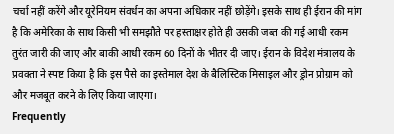चर्चा नहीं करेंगे और यूरेनियम संवर्धन का अपना अधिकार नहीं छोड़ेंगे। इसके साथ ही ईरान की मांग है कि अमेरिका के साथ किसी भी समझौते पर हस्ताक्षर होते ही उसकी जब्त की गई आधी रकम तुरंत जारी की जाए और बाकी आधी रकम 60 दिनों के भीतर दी जाए। ईरान के विदेश मंत्रालय के प्रवक्ता ने स्पष्ट किया है कि इस पैसे का इस्तेमाल देश के बैलिस्टिक मिसाइल और ड्रोन प्रोग्राम को और मजबूत करने के लिए किया जाएगा।
Frequently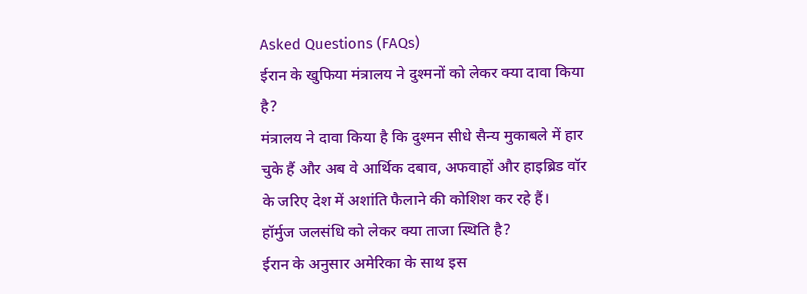Asked Questions (FAQs)
ईरान के खुफिया मंत्रालय ने दुश्मनों को लेकर क्या दावा किया है?
मंत्रालय ने दावा किया है कि दुश्मन सीधे सैन्य मुकाबले में हार चुके हैं और अब वे आर्थिक दबाव, अफवाहों और हाइब्रिड वॉर के जरिए देश में अशांति फैलाने की कोशिश कर रहे हैं।
हॉर्मुज जलसंधि को लेकर क्या ताजा स्थिति है?
ईरान के अनुसार अमेरिका के साथ इस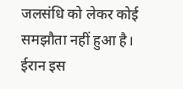जलसंधि को लेकर कोई समझौता नहीं हुआ है। ईरान इस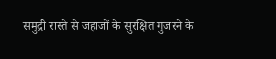समुद्री रास्ते से जहाजों के सुरक्षित गुजरने के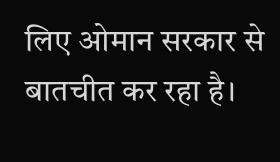लिए ओमान सरकार से बातचीत कर रहा है।